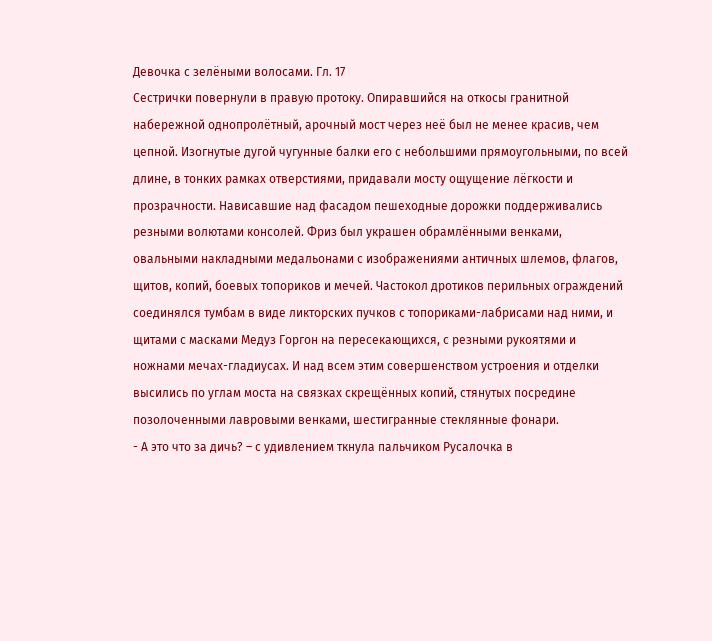Девочка с зелёными волосами. Гл. 17
Сестрички повернули в правую протоку. Опиравшийся на откосы гранитной набережной однопролётный, арочный мост через неё был не менее красив, чем цепной. Изогнутые дугой чугунные балки его с небольшими прямоугольными, по всей длине, в тонких рамках отверстиями, придавали мосту ощущение лёгкости и прозрачности. Нависавшие над фасадом пешеходные дорожки поддерживались резными волютами консолей. Фриз был украшен обрамлёнными венками, овальными накладными медальонами с изображениями античных шлемов, флагов, щитов, копий, боевых топориков и мечей. Частокол дротиков перильных ограждений соединялся тумбам в виде ликторских пучков с топориками-лабрисами над ними, и щитами с масками Медуз Горгон на пересекающихся, с резными рукоятями и ножнами мечах-гладиусах. И над всем этим совершенством устроения и отделки высились по углам моста на связках скрещённых копий, стянутых посредине позолоченными лавровыми венками, шестигранные стеклянные фонари.
- А это что за дичь? – с удивлением ткнула пальчиком Русалочка в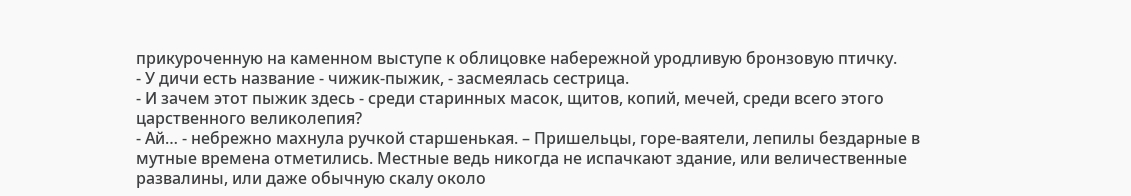прикуроченную на каменном выступе к облицовке набережной уродливую бронзовую птичку.
- У дичи есть название - чижик-пыжик, - засмеялась сестрица.
- И зачем этот пыжик здесь - среди старинных масок, щитов, копий, мечей, среди всего этого царственного великолепия?
- Ай… - небрежно махнула ручкой старшенькая. – Пришельцы, горе-ваятели, лепилы бездарные в мутные времена отметились. Местные ведь никогда не испачкают здание, или величественные развалины, или даже обычную скалу около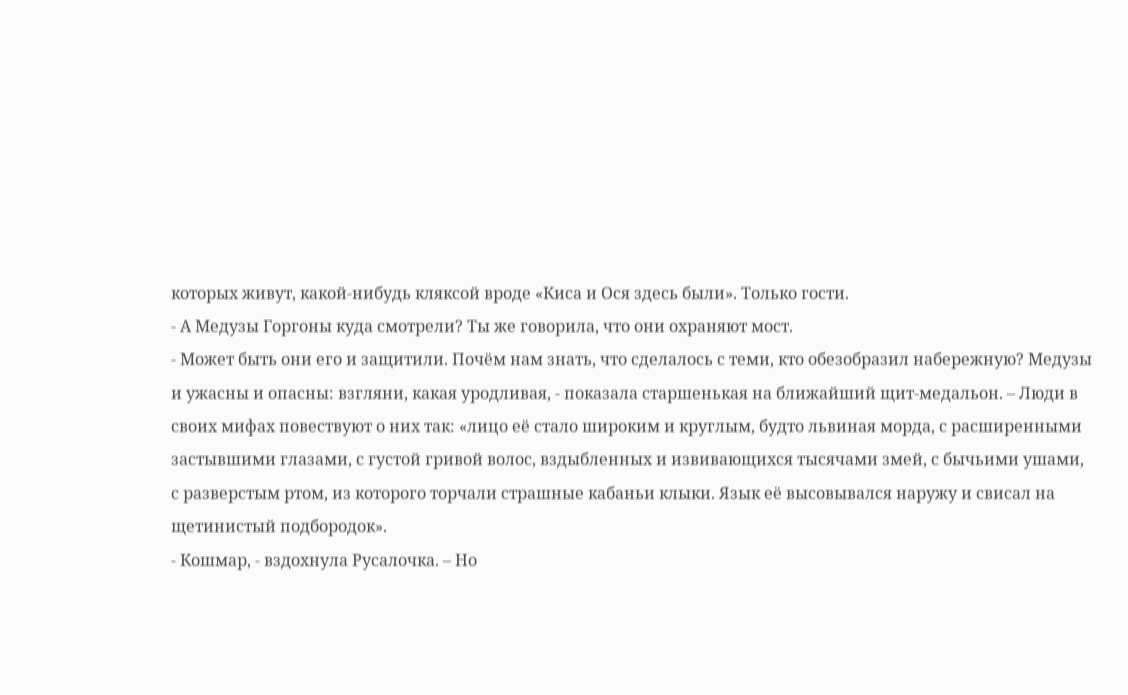которых живут, какой-нибудь кляксой вроде «Киса и Ося здесь были». Только гости.
- А Медузы Горгоны куда смотрели? Ты же говорила, что они охраняют мост.
- Может быть они его и защитили. Почём нам знать, что сделалось с теми, кто обезобразил набережную? Медузы и ужасны и опасны: взгляни, какая уродливая, - показала старшенькая на ближайший щит-медальон. – Люди в своих мифах повествуют о них так: «лицо её стало широким и круглым, будто львиная морда, с расширенными застывшими глазами, с густой гривой волос, вздыбленных и извивающихся тысячами змей, с бычьими ушами, с разверстым ртом, из которого торчали страшные кабаньи клыки. Язык её высовывался наружу и свисал на щетинистый подбородок».
- Кошмар, - вздохнула Русалочка. – Но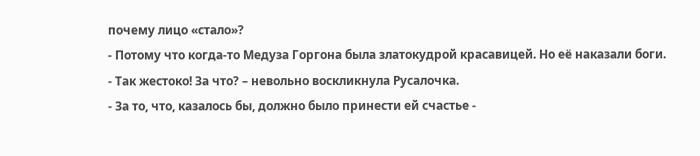почему лицо «стало»?
- Потому что когда-то Медуза Горгона была златокудрой красавицей. Но её наказали боги.
- Так жестоко! За что? – невольно воскликнула Русалочка.
- За то, что, казалось бы, должно было принести ей счастье -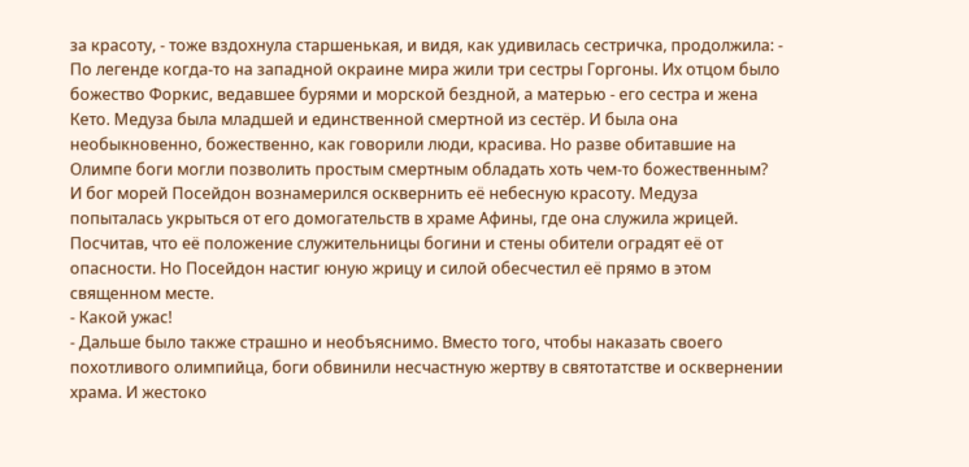за красоту, - тоже вздохнула старшенькая, и видя, как удивилась сестричка, продолжила: - По легенде когда-то на западной окраине мира жили три сестры Горгоны. Их отцом было божество Форкис, ведавшее бурями и морской бездной, а матерью - его сестра и жена Кето. Медуза была младшей и единственной смертной из сестёр. И была она необыкновенно, божественно, как говорили люди, красива. Но разве обитавшие на Олимпе боги могли позволить простым смертным обладать хоть чем-то божественным? И бог морей Посейдон вознамерился осквернить её небесную красоту. Медуза попыталась укрыться от его домогательств в храме Афины, где она служила жрицей. Посчитав, что её положение служительницы богини и стены обители оградят её от опасности. Но Посейдон настиг юную жрицу и силой обесчестил её прямо в этом священном месте.
- Какой ужас!
- Дальше было также страшно и необъяснимо. Вместо того, чтобы наказать своего похотливого олимпийца, боги обвинили несчастную жертву в святотатстве и осквернении храма. И жестоко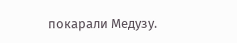покарали Медузу.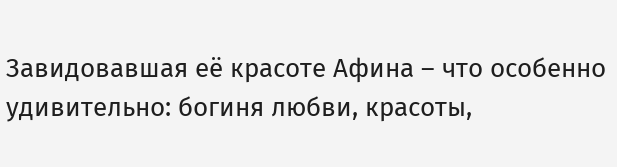Завидовавшая её красоте Афина – что особенно удивительно: богиня любви, красоты,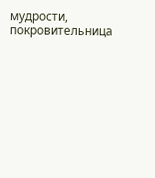мудрости, покровительница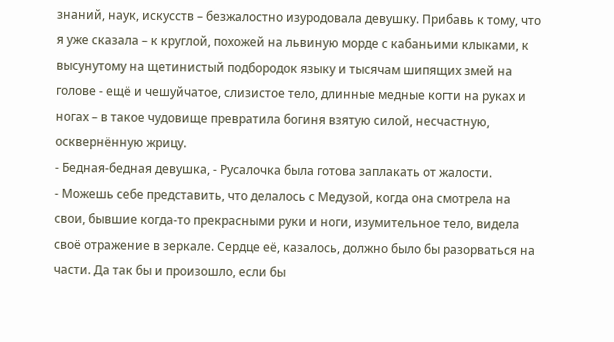знаний, наук, искусств – безжалостно изуродовала девушку. Прибавь к тому, что я уже сказала – к круглой, похожей на львиную морде с кабаньими клыками, к высунутому на щетинистый подбородок языку и тысячам шипящих змей на голове - ещё и чешуйчатое, слизистое тело, длинные медные когти на руках и ногах – в такое чудовище превратила богиня взятую силой, несчастную, осквернённую жрицу.
- Бедная-бедная девушка, - Русалочка была готова заплакать от жалости.
- Можешь себе представить, что делалось с Медузой, когда она смотрела на свои, бывшие когда-то прекрасными руки и ноги, изумительное тело, видела своё отражение в зеркале. Сердце её, казалось, должно было бы разорваться на части. Да так бы и произошло, если бы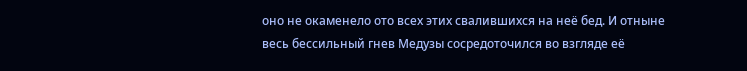оно не окаменело ото всех этих свалившихся на неё бед. И отныне весь бессильный гнев Медузы сосредоточился во взгляде её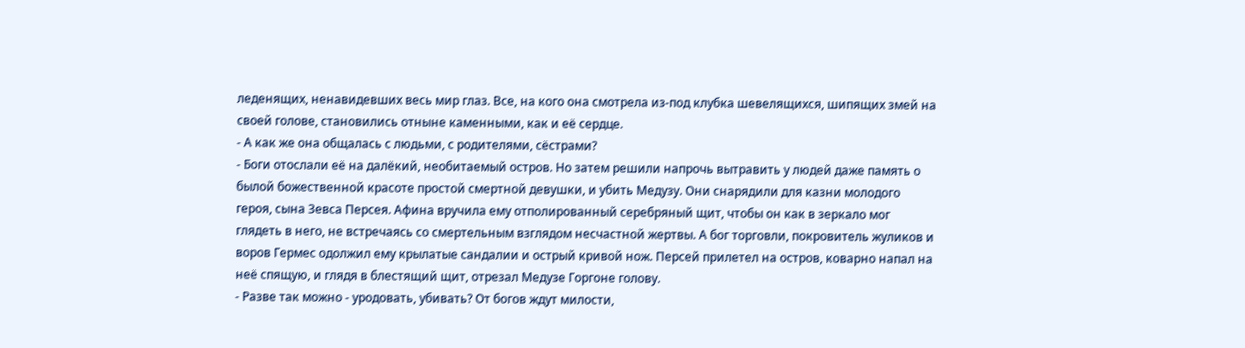леденящих, ненавидевших весь мир глаз. Все, на кого она смотрела из-под клубка шевелящихся, шипящих змей на своей голове, становились отныне каменными, как и её сердце.
- А как же она общалась с людьми, с родителями, сёстрами?
- Боги отослали её на далёкий, необитаемый остров. Но затем решили напрочь вытравить у людей даже память о былой божественной красоте простой смертной девушки, и убить Медузу. Они снарядили для казни молодого героя, сына Зевса Персея. Афина вручила ему отполированный серебряный щит, чтобы он как в зеркало мог глядеть в него, не встречаясь со смертельным взглядом несчастной жертвы. А бог торговли, покровитель жуликов и воров Гермес одолжил ему крылатые сандалии и острый кривой нож. Персей прилетел на остров, коварно напал на неё спящую, и глядя в блестящий щит, отрезал Медузе Горгоне голову.
- Разве так можно - уродовать, убивать? От богов ждут милости,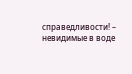справедливости! – невидимые в воде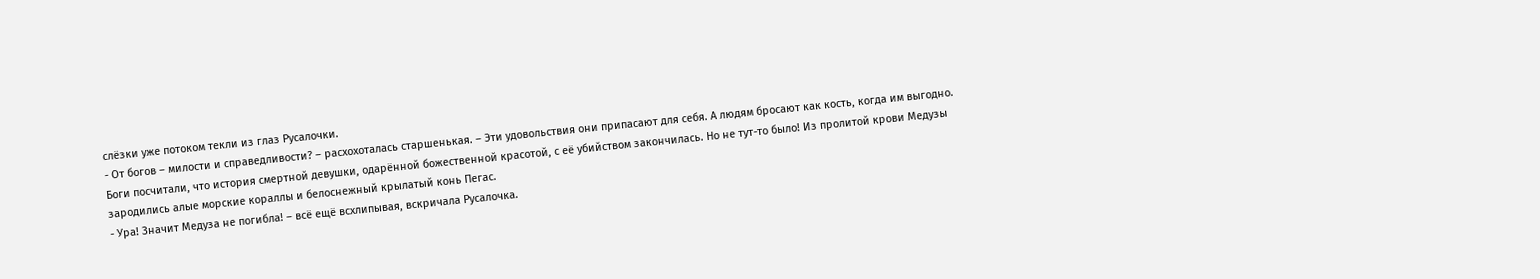слёзки уже потоком текли из глаз Русалочки.
- От богов – милости и справедливости? – расхохоталась старшенькая. – Эти удовольствия они припасают для себя. А людям бросают как кость, когда им выгодно. Боги посчитали, что история смертной девушки, одарённой божественной красотой, с её убийством закончилась. Но не тут-то было! Из пролитой крови Медузы зародились алые морские кораллы и белоснежный крылатый конь Пегас.
- Ура! Значит Медуза не погибла! – всё ещё всхлипывая, вскричала Русалочка.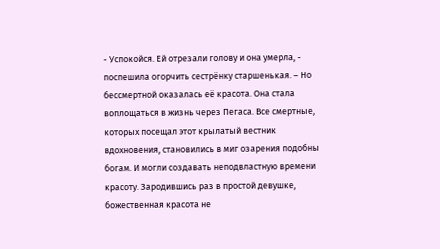- Успокойся. Ей отрезали голову и она умерла, - поспешила огорчить сестрёнку старшенькая. – Но бессмертной оказалась её красота. Она стала воплощаться в жизнь через Пегаса. Все смертные, которых посещал этот крылатый вестник вдохновения, становились в миг озарения подобны богам. И могли создавать неподвластную времени красоту. Зародившись раз в простой девушке, божественная красота не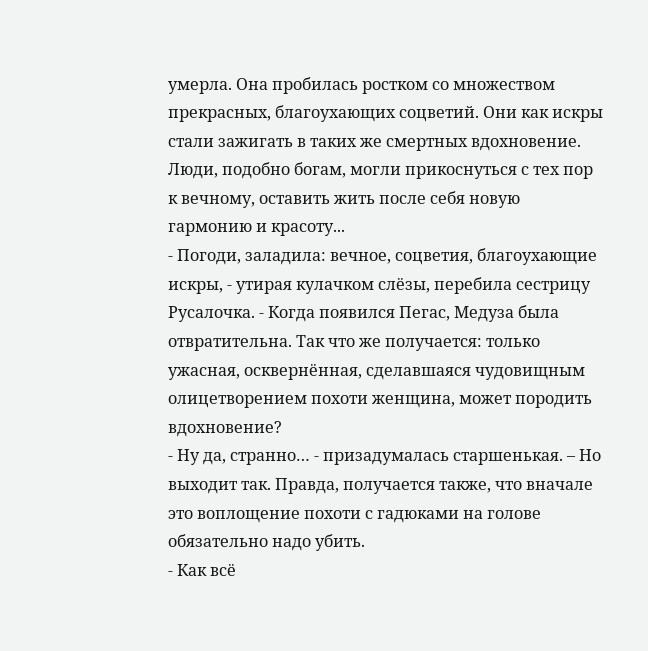умерла. Она пробилась ростком со множеством прекрасных, благоухающих соцветий. Они как искры стали зажигать в таких же смертных вдохновение. Люди, подобно богам, могли прикоснуться с тех пор к вечному, оставить жить после себя новую гармонию и красоту...
- Погоди, заладила: вечное, соцветия, благоухающие искры, - утирая кулачком слёзы, перебила сестрицу Русалочка. - Когда появился Пегас, Медуза была отвратительна. Так что же получается: только ужасная, осквернённая, сделавшаяся чудовищным олицетворением похоти женщина, может породить вдохновение?
- Ну да, странно… - призадумалась старшенькая. – Но выходит так. Правда, получается также, что вначале это воплощение похоти с гадюками на голове обязательно надо убить.
- Как всё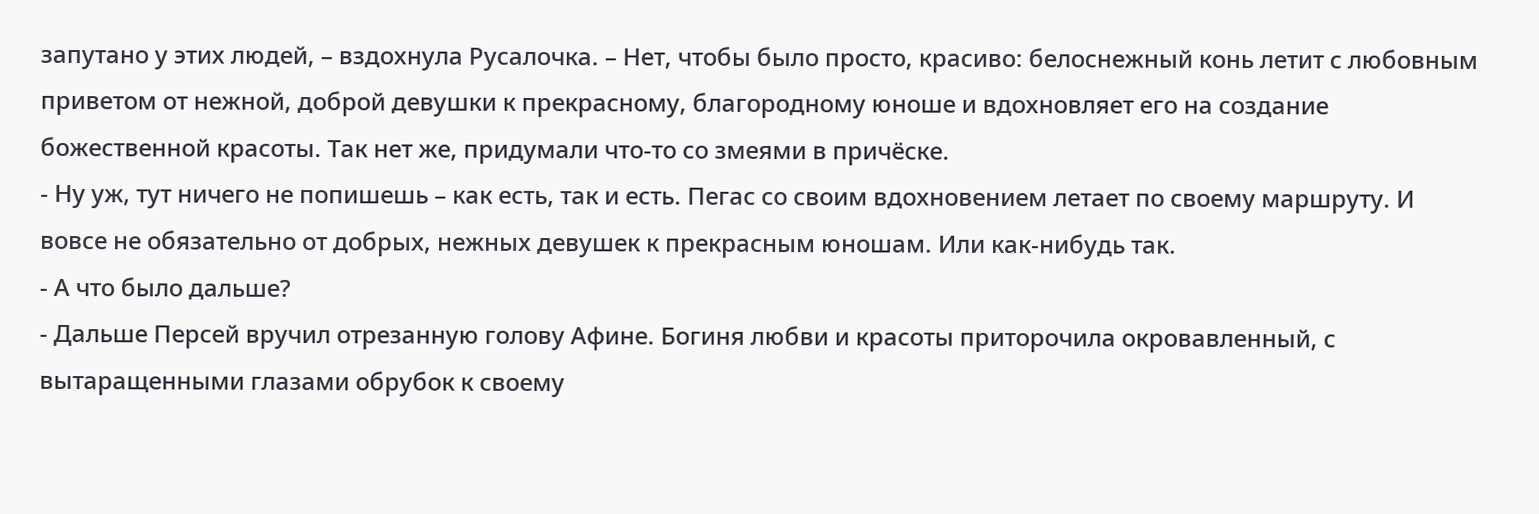запутано у этих людей, – вздохнула Русалочка. – Нет, чтобы было просто, красиво: белоснежный конь летит с любовным приветом от нежной, доброй девушки к прекрасному, благородному юноше и вдохновляет его на создание божественной красоты. Так нет же, придумали что-то со змеями в причёске.
- Ну уж, тут ничего не попишешь – как есть, так и есть. Пегас со своим вдохновением летает по своему маршруту. И вовсе не обязательно от добрых, нежных девушек к прекрасным юношам. Или как-нибудь так.
- А что было дальше?
- Дальше Персей вручил отрезанную голову Афине. Богиня любви и красоты приторочила окровавленный, с вытаращенными глазами обрубок к своему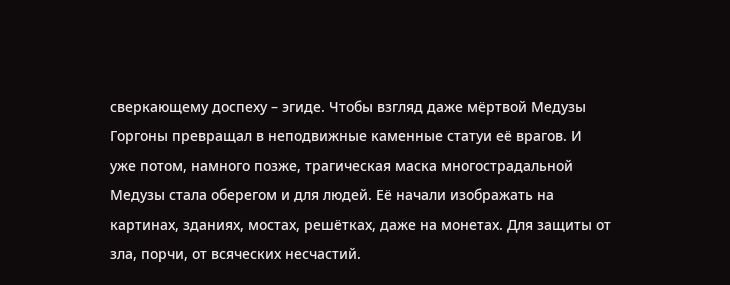сверкающему доспеху – эгиде. Чтобы взгляд даже мёртвой Медузы Горгоны превращал в неподвижные каменные статуи её врагов. И уже потом, намного позже, трагическая маска многострадальной Медузы стала оберегом и для людей. Её начали изображать на картинах, зданиях, мостах, решётках, даже на монетах. Для защиты от зла, порчи, от всяческих несчастий.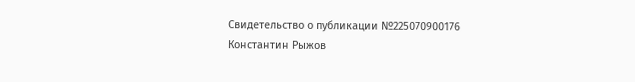Свидетельство о публикации №225070900176
Константин Рыжов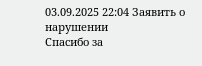03.09.2025 22:04 Заявить о нарушении
Спасибо за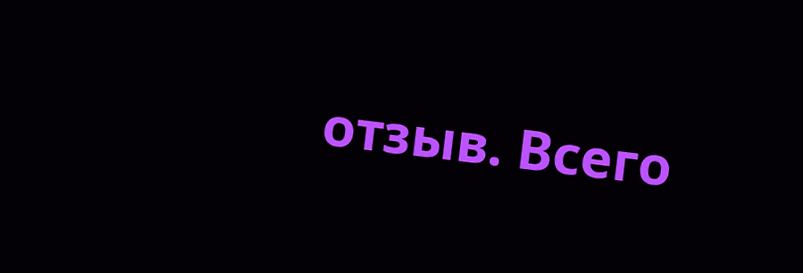отзыв. Всего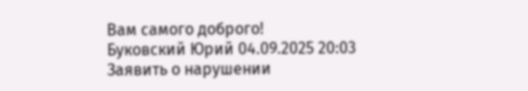Вам самого доброго!
Буковский Юрий 04.09.2025 20:03 Заявить о нарушении